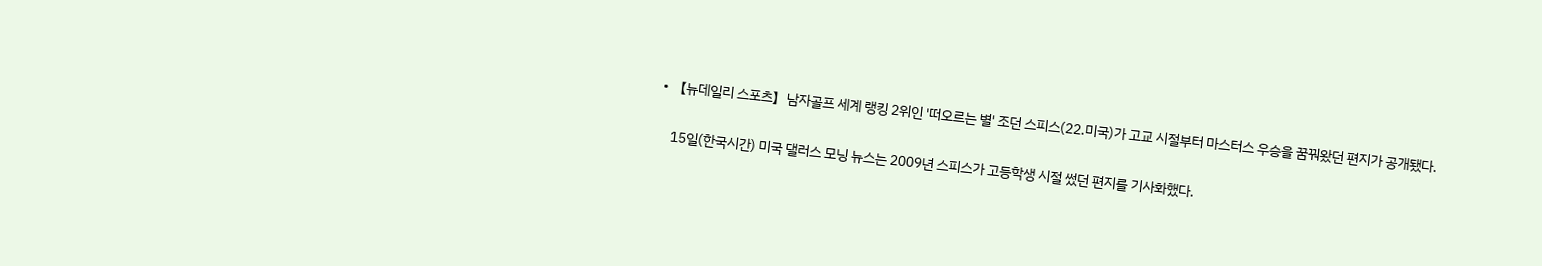• 【뉴데일리 스포츠】남자골프 세계 랭킹 2위인 '떠오르는 별' 조던 스피스(22.미국)가 고교 시절부터 마스터스 우승을 꿈꿔왔던 편지가 공개됐다.

    15일(한국시간) 미국 댈러스 모닝 뉴스는 2009년 스피스가 고등학생 시절 썼던 편지를 기사화했다.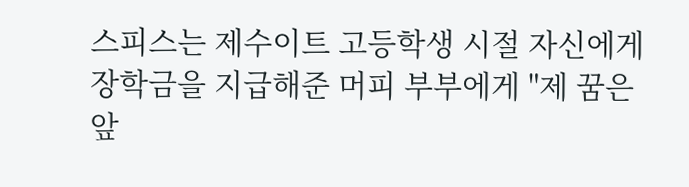스피스는 제수이트 고등학생 시절 자신에게 장학금을 지급해준 머피 부부에게 "제 꿈은 앞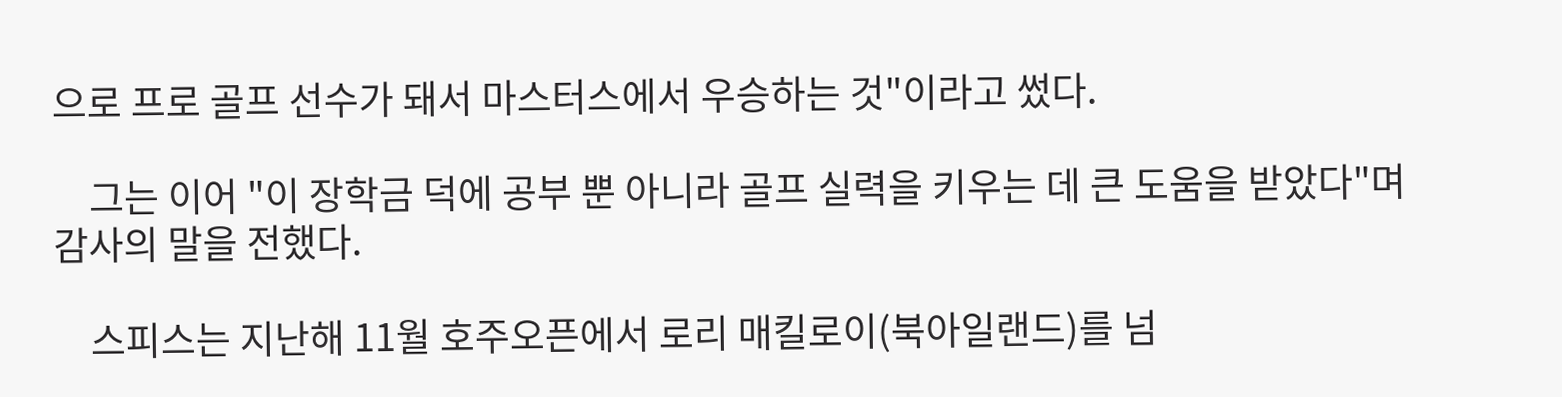으로 프로 골프 선수가 돼서 마스터스에서 우승하는 것"이라고 썼다.

    그는 이어 "이 장학금 덕에 공부 뿐 아니라 골프 실력을 키우는 데 큰 도움을 받았다"며 감사의 말을 전했다.

    스피스는 지난해 11월 호주오픈에서 로리 매킬로이(북아일랜드)를 넘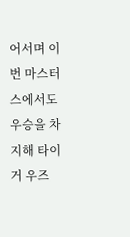어서며 이번 마스터스에서도 우승을 차지해 타이거 우즈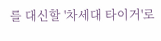를 대신할 '차세대 타이거'로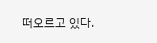떠오르고 있다.